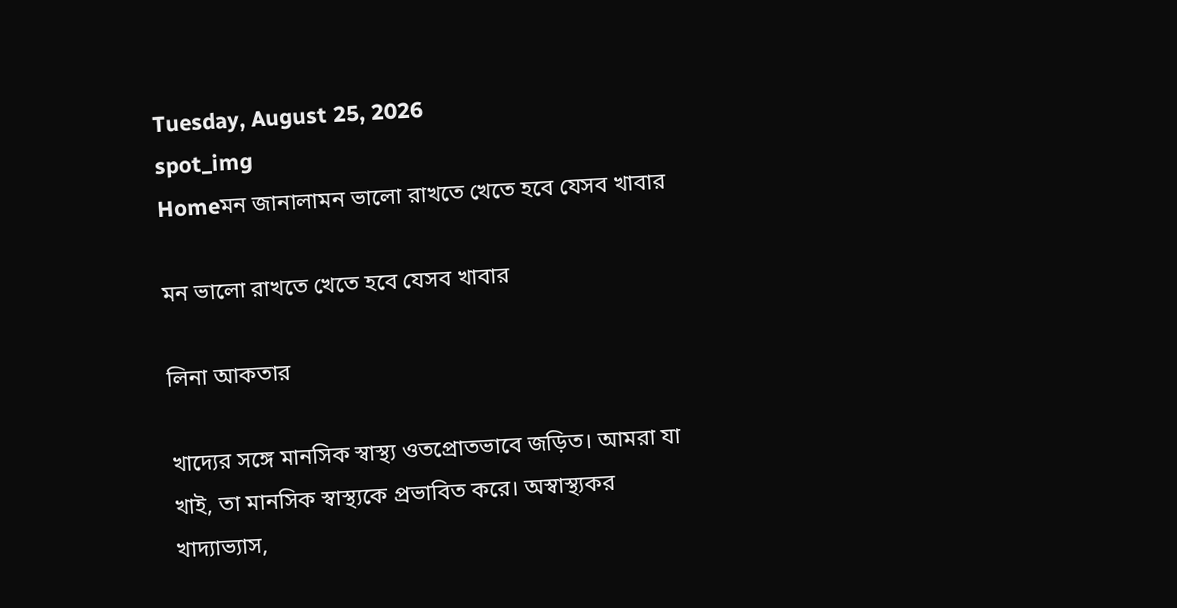Tuesday, August 25, 2026
spot_img
Homeমন জানালামন ভালো রাখতে খেতে হবে যেসব খাবার

মন ভালো রাখতে খেতে হবে যেসব খাবার

লিনা আকতার

খাদ্যের সঙ্গে মানসিক স্বাস্থ্য ওতপ্রোতভাবে জড়িত। আমরা যা খাই, তা মানসিক স্বাস্থ্যকে প্রভাবিত করে। অস্বাস্থ্যকর খাদ্যাভ্যাস,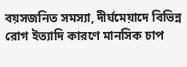বয়সজনিত সমস্যা, দীর্ঘমেয়াদে বিভিন্ন রোগ ইত্যাদি কারণে মানসিক চাপ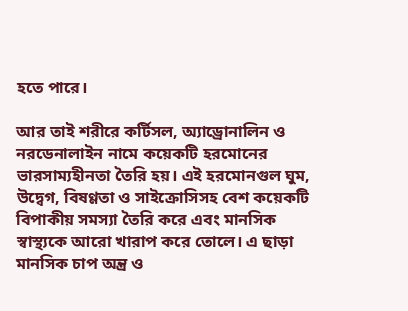হতে পারে।

আর তাই শরীরে কর্টিসল, অ্যাড্রোনালিন ও নরডেনালাইন নামে কয়েকটি হরমোনের ভারসাম্যহীনতা তৈরি হয়। এই হরমোনগুল ঘুম, উদ্বেগ, বিষণ্ণতা ও সাইক্রোসিসহ বেশ কয়েকটি বিপাকীয় সমস্যা তৈরি করে এবং মানসিক স্বাস্থ্যকে আরো খারাপ করে তোলে। এ ছাড়া মানসিক চাপ অন্ত্র ও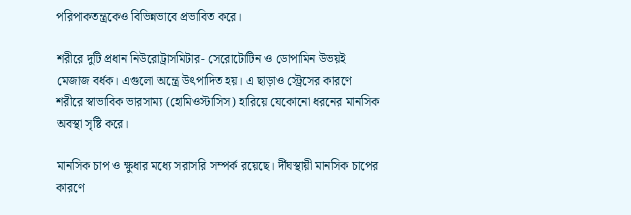পরিপাকতন্ত্রকেও বিভিন্নভাবে প্রভাবিত করে।

শরীরে দুটি প্রধান নিউরোট্রাসমিটার- সেরোটোটিন ও ডোপামিন উভয়ই মেজাজ বর্ধক। এগুলো অন্ত্রে উৎপাদিত হয়। এ ছাড়াও স্ট্রেসের কারণে শরীরে স্বাভাবিক ভারসাম্য (হোমিওস্টাসিস) হারিয়ে যেকোনো ধরনের মানসিক অবস্থা সৃষ্টি করে।

মানসিক চাপ ও ক্ষুধার মধ্যে সরাসরি সম্পর্ক রয়েছে। র্দীঘস্থায়ী মানসিক চাপের কারণে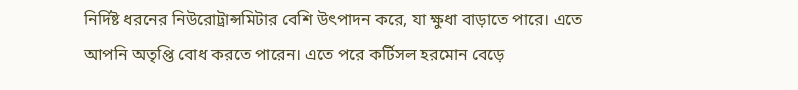নির্দিষ্ট ধরনের নিউরোট্রান্সমিটার বেশি উৎপাদন করে, যা ক্ষুধা বাড়াতে পারে। এতে আপনি অতৃপ্তি বোধ করতে পারেন। এতে পরে কর্টিসল হরমোন বেড়ে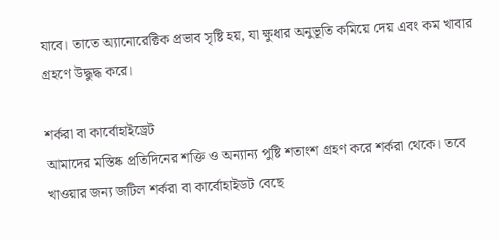যাবে। তাতে অ্যানোরেক্টিক প্রভাব সৃষ্টি হয়, যা ক্ষুধার অনুভূতি কমিয়ে দেয় এবং কম খাবার গ্রহণে উদ্ধুদ্ধ করে।

শর্করা বা কার্বোহাইড্রেট
আমাদের মস্তিষ্ক প্রতিদিনের শক্তি ও অন্যান্য পুষ্টি শতাংশ গ্রহণ করে শর্করা থেকে। তবে খাওয়ার জন্য জটিল শর্করা বা কার্বোহাইডট বেছে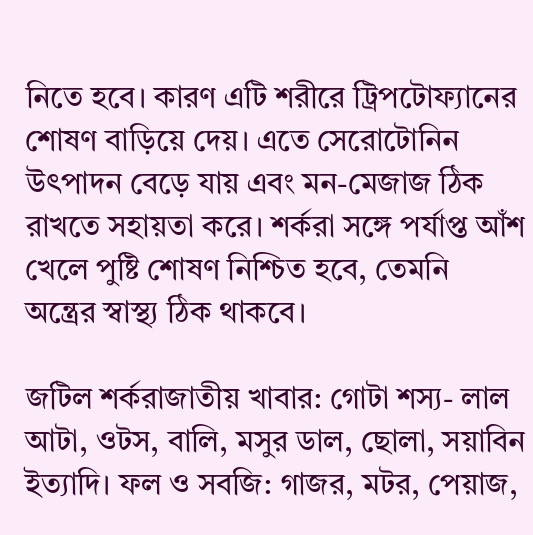নিতে হবে। কারণ এটি শরীরে ট্রিপটোফ্যানের শোষণ বাড়িয়ে দেয়। এতে সেরোটোনিন উৎপাদন বেড়ে যায় এবং মন-মেজাজ ঠিক রাখতে সহায়তা করে। শর্করা সঙ্গে পর্যাপ্ত আঁশ খেলে পুষ্টি শোষণ নিশ্চিত হবে, তেমনি অন্ত্রের স্বাস্থ্য ঠিক থাকবে।

জটিল শর্করাজাতীয় খাবার: গোটা শস্য- লাল আটা, ওটস, বালি, মসুর ডাল, ছোলা, সয়াবিন ইত্যাদি। ফল ও সবজি: গাজর, মটর, পেয়াজ,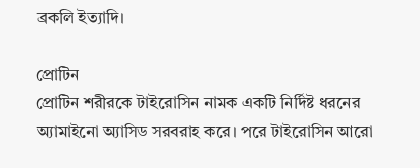ব্রকলি ইত্যাদি।

প্রোটিন
প্রোটিন শরীরকে টাইরোসিন নামক একটি নির্দিষ্ট ধরনের অ্যামাইনো অ্যাসিড সরবরাহ করে। পরে টাইরোসিন আরো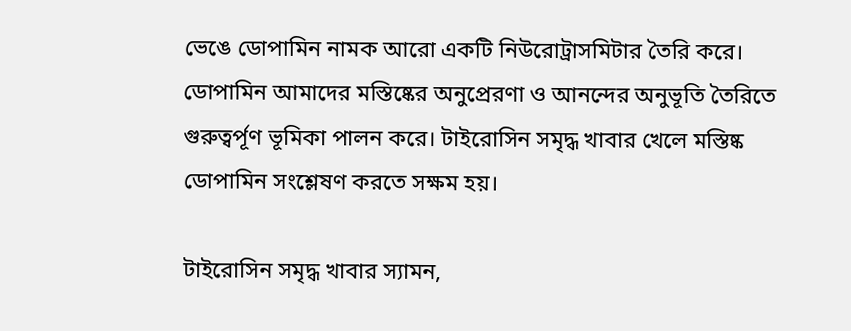ভেঙে ডোপামিন নামক আরো একটি নিউরোট্রাসমিটার তৈরি করে। ডোপামিন আমাদের মস্তিষ্কের অনুপ্রেরণা ও আনন্দের অনুভূতি তৈরিতে গুরুত্বর্পূণ ভূমিকা পালন করে। টাইরোসিন সমৃদ্ধ খাবার খেলে মস্তিষ্ক ডোপামিন সংশ্লেষণ করতে সক্ষম হয়।

টাইরোসিন সমৃদ্ধ খাবার স্যামন,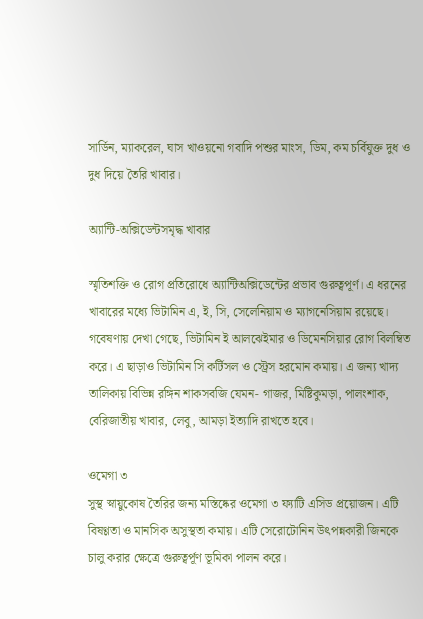সার্ডিন, ম্যাকরেল, ঘাস খাওয়নো গবাদি পশুর মাংস, ডিম, কম চর্বিযুক্ত দুধ ও দুধ দিয়ে তৈরি খাবার।

অ্যান্টি-অক্সিডেন্টসমৃদ্ধ খাবার

স্মৃতিশক্তি ও রোগ প্রতিরোধে অ্যান্টিঅক্সিডেন্টের প্রভাব গুরুত্বপূর্ণ। এ ধরনের খাবারের মধ্যে ভিটামিন এ, ই, সি, সেলেনিয়াম ও ম্যাগনেসিয়াম রয়েছে। গবেষণায় দেখা গেছে, ভিটামিন ই আলঝেইমার ও ডিমেনসিয়ার রোগ বিলম্বিত করে। এ ছাড়াও ভিটামিন সি কর্টিসল ও স্ট্রেস হরমোন কমায়। এ জন্য খাদ্য তালিকায় বিভিন্ন রঙ্গিন শাকসবজি যেমন- গাজর, মিষ্টিকুমড়া, পালংশাক, বেরিজাতীয় খাবার, লেবু, আমড়া ইত্যাদি রাখতে হবে।

ওমেগা ৩
সুস্থ স্নায়ুকোষ তৈরির জন্য মস্তিষ্কের ওমেগা ৩ ফ্যাটি এসিড প্রয়োজন। এটি বিষণ্ণতা ও মানসিক অসুস্থতা কমায়। এটি সেরোটোনিন উৎপন্নকারী জিনকে চালু করার ক্ষেত্রে গুরুত্বর্পূণ ভূমিকা পালন করে।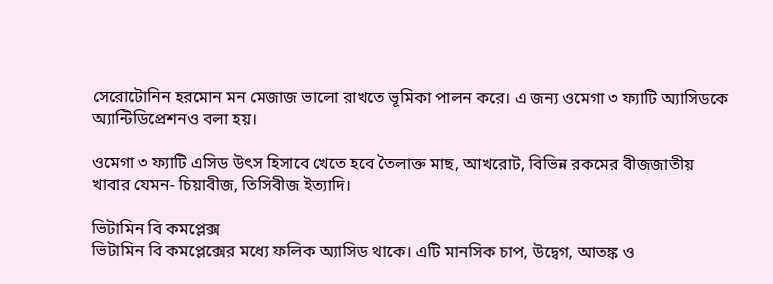সেরোটোনিন হরমোন মন মেজাজ ভালো রাখতে ভূমিকা পালন করে। এ জন্য ওমেগা ৩ ফ্যাটি অ্যাসিডকে অ্যান্টিডিপ্রেশনও বলা হয়।

ওমেগা ৩ ফ্যাটি এসিড উৎস হিসাবে খেতে হবে তৈলাক্ত মাছ, আখরোট, বিভিন্ন রকমের বীজজাতীয় খাবার যেমন- চিয়াবীজ, তিসিবীজ ইত্যাদি।

ভিটামিন বি কমপ্লেক্স
ভিটামিন বি কমপ্লেক্সের মধ্যে ফলিক অ্যাসিড থাকে। এটি মানসিক চাপ, উদ্বেগ, আতঙ্ক ও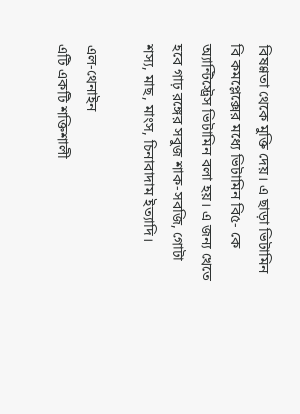বিষণ্ণতা থেকে মুক্তি দেয়। এ ছাড়া ভিটামিন বি কমপ্লেক্সের মধ্যে ভিটামিন বি৫- কে অ্যান্টিস্ট্রেস ভিটামিন বলা হয়। এ জন্য খেতে হবে গাঢ় রঙ্গের সবুজ শাক-সবজি, গোটা শস্য, মাছ, মাংস, চিনাবাদাম ইত্যাদি।

এল-থেনাইন
এটি একটি শক্তিশালী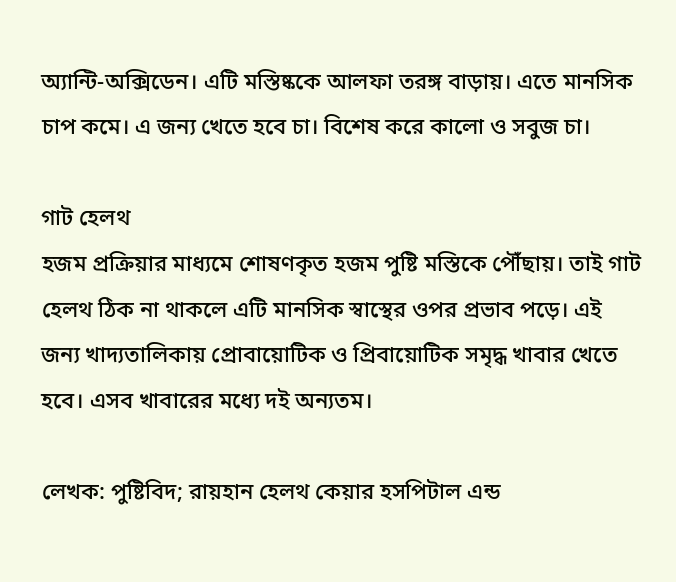অ্যান্টি-অক্সিডেন। এটি মস্তিষ্ককে আলফা তরঙ্গ বাড়ায়। এতে মানসিক চাপ কমে। এ জন্য খেতে হবে চা। বিশেষ করে কালো ও সবুজ চা।

গাট হেলথ
হজম প্রক্রিয়ার মাধ্যমে শোষণকৃত হজম পুষ্টি মস্তিকে পৌঁছায়। তাই গাট হেলথ ঠিক না থাকলে এটি মানসিক স্বাস্থের ওপর প্রভাব পড়ে। এই জন্য খাদ্যতালিকায় প্রোবায়োটিক ও প্রিবায়োটিক সমৃদ্ধ খাবার খেতে হবে। এসব খাবারের মধ্যে দই অন্যতম।

লেখক: পুষ্টিবিদ; রায়হান হেলথ কেয়ার হসপিটাল এন্ড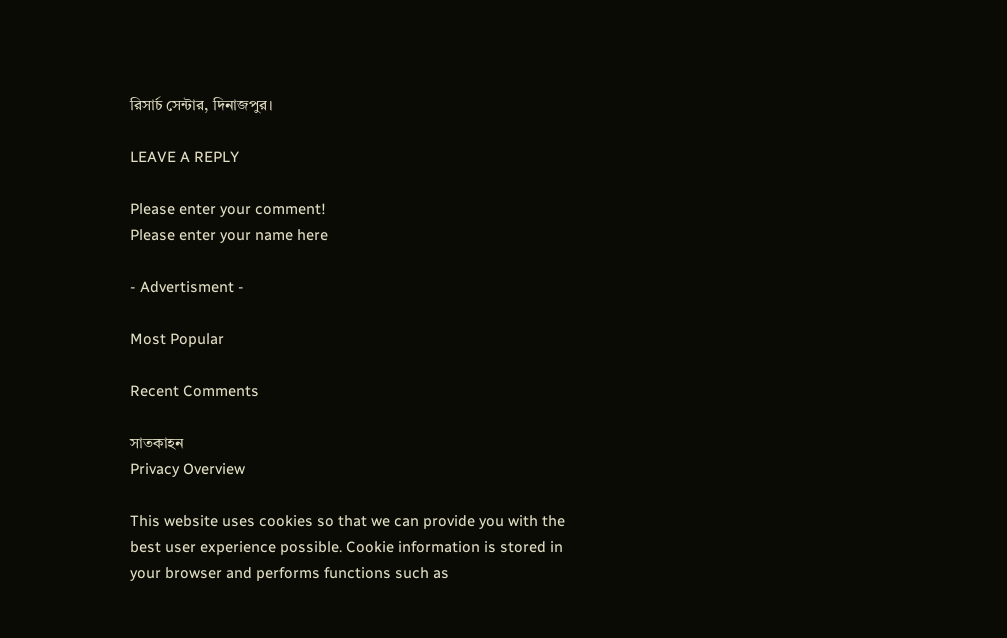রিসার্চ সেন্টার, দিনাজপুর।

LEAVE A REPLY

Please enter your comment!
Please enter your name here

- Advertisment -

Most Popular

Recent Comments

সাতকাহন
Privacy Overview

This website uses cookies so that we can provide you with the best user experience possible. Cookie information is stored in your browser and performs functions such as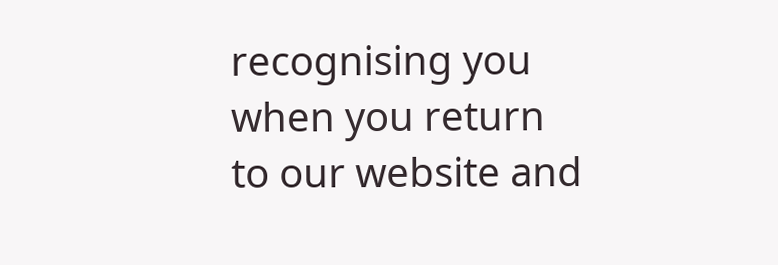recognising you when you return to our website and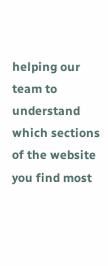helping our team to understand which sections of the website you find most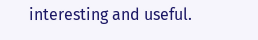interesting and useful.